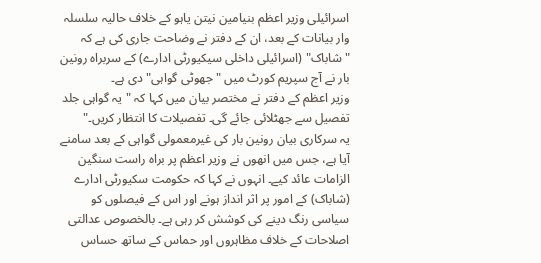اسرائیلی وزیر اعظم بنیامین نیتن یاہو کے خلاف حالیہ سلسلہ وار بیانات کے بعد، ان کے دفتر نے وضاحت جاری کی ہے کہ "شاباک" (اسرائیلی داخلی سیکیورٹی ادارے) کے سربراہ رونین بار نے آج سپریم کورٹ میں "جھوٹی گواہی" دی ہے۔
وزیر اعظم کے دفتر نے مختصر بیان میں کہا کہ "یہ گواہی جلد تفصیل سے جھٹلائی جائے گی۔ تفصیلات کا انتظار کریں۔"
یہ سرکاری بیان رونین بار کی غیرمعمولی گواہی کے بعد سامنے آیا ہے، جس میں انھوں نے وزیر اعظم پر براہ راست سنگین الزامات عائد کیے۔ انہوں نے کہا کہ حکومت سکیورٹی ادارے (شاباک) کے امور پر اثر انداز ہونے اور اس کے فیصلوں کو سیاسی رنگ دینے کی کوشش کر رہی ہے۔ بالخصوص عدالتی اصلاحات کے خلاف مظاہروں اور حماس کے ساتھ حساس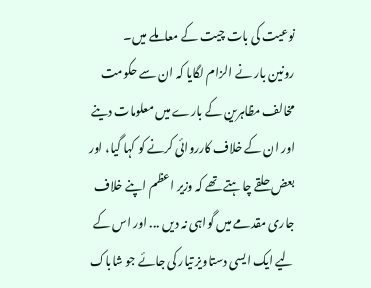نوعیت کی بات چیت کے معاملے میں۔
رونین بار نے الزام لگایا کہ ان سے حکومت مخالف مظاہرین کے بارے میں معلومات دینے اور ان کے خلاف کارروائی کرنے کو کہا گیا، اور بعض حلقے چاہتے تھے کہ وزیر اعظم اپنے خلاف جاری مقدمے میں گواہی نہ دیں ... اور اس کے لیے ایک ایسی دستاویز تیار کی جائے جو شاباک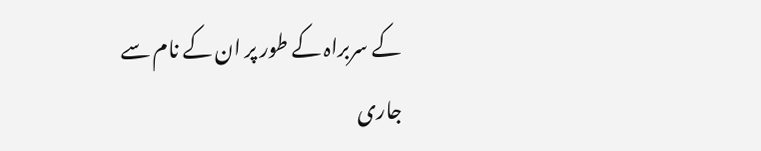کے سربراہ کے طور پر ان کے نام سے جاری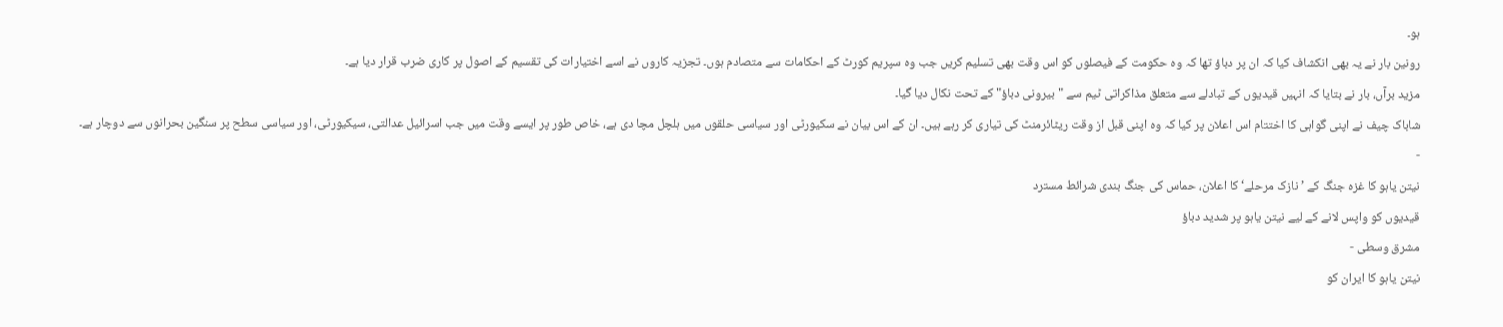ہو۔
رونین بار نے یہ بھی انکشاف کیا کہ ان پر دباؤ تھا کہ وہ حکومت کے فیصلوں کو اس وقت بھی تسلیم کریں جب وہ سپریم کورٹ کے احکامات سے متصادم ہوں۔ تجزیہ کاروں نے اسے اختیارات کی تقسیم کے اصول پر کاری ضرب قرار دیا ہے۔
مزید برآں، بار نے بتایا کہ انہیں قیدیوں کے تبادلے سے متعلق مذاکراتی ٹیم سے "بیرونی دباؤ" کے تحت نکال دیا گیا۔
شاباک چیف نے اپنی گواہی کا اختتام اس اعلان پر کیا کہ وہ اپنی قبل از وقت ریٹائرمنٹ کی تیاری کر رہے ہیں۔ ان کے اس بیان نے سکیورٹی اور سیاسی حلقوں میں ہلچل مچا دی ہے، خاص طور پر ایسے وقت میں جب اسرائیل عدالتی، سیکیورٹی، اور سیاسی سطح پر سنگین بحرانوں سے دوچار ہے۔
-
نیتن یاہو کا غزہ جنگ کے ’نازک مرحلے‘ کا اعلان، حماس کی جنگ بندی شرائط مسترد
قیدیوں کو واپس لانے کے لیے نیتن یاہو پر شدید دباؤ
مشرق وسطی -
نیتن یاہو کا ایران کو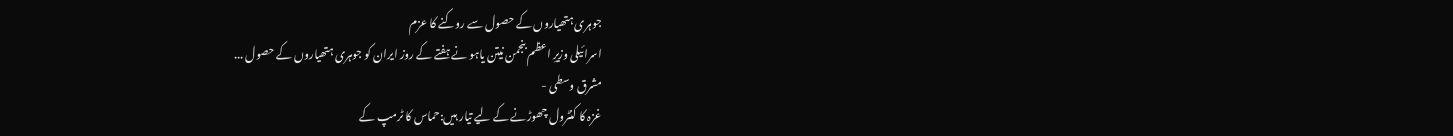جوہری ہتھیاروں کے حصول سے روکنے کا عزم
اسرائیلی وزیرِ اعظم بنجمن نیتن یاہو نے ہفتے کے روز ایران کو جوہری ہتھیاروں کے حصول ...
مشرق وسطی -
غزہ کا کنٹرول چھوڑنے کے لیے تیار ہیں:حماس کا ٹرمپ کے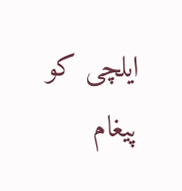ایلچی کو پیغام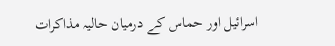اسرائیل اور حماس کے درمیان حالیہ مذاکرات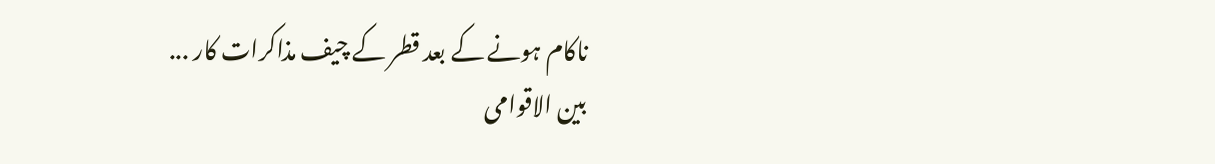ناکام ہونے کے بعد قطر کے چیف مذاکرات کار ...
بين الاقوامى